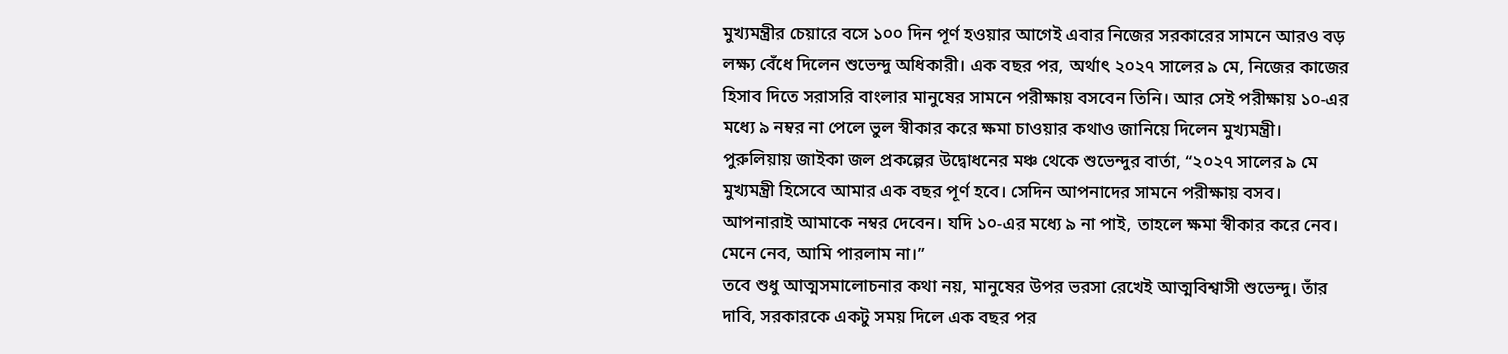মুখ্যমন্ত্রীর চেয়ারে বসে ১০০ দিন পূর্ণ হওয়ার আগেই এবার নিজের সরকারের সামনে আরও বড় লক্ষ্য বেঁধে দিলেন শুভেন্দু অধিকারী। এক বছর পর, অর্থাৎ ২০২৭ সালের ৯ মে, নিজের কাজের হিসাব দিতে সরাসরি বাংলার মানুষের সামনে পরীক্ষায় বসবেন তিনি। আর সেই পরীক্ষায় ১০-এর মধ্যে ৯ নম্বর না পেলে ভুল স্বীকার করে ক্ষমা চাওয়ার কথাও জানিয়ে দিলেন মুখ্যমন্ত্রী।
পুরুলিয়ায় জাইকা জল প্রকল্পের উদ্বোধনের মঞ্চ থেকে শুভেন্দুর বার্তা, “২০২৭ সালের ৯ মে মুখ্যমন্ত্রী হিসেবে আমার এক বছর পূর্ণ হবে। সেদিন আপনাদের সামনে পরীক্ষায় বসব। আপনারাই আমাকে নম্বর দেবেন। যদি ১০-এর মধ্যে ৯ না পাই, তাহলে ক্ষমা স্বীকার করে নেব। মেনে নেব, আমি পারলাম না।”
তবে শুধু আত্মসমালোচনার কথা নয়, মানুষের উপর ভরসা রেখেই আত্মবিশ্বাসী শুভেন্দু। তাঁর দাবি, সরকারকে একটু সময় দিলে এক বছর পর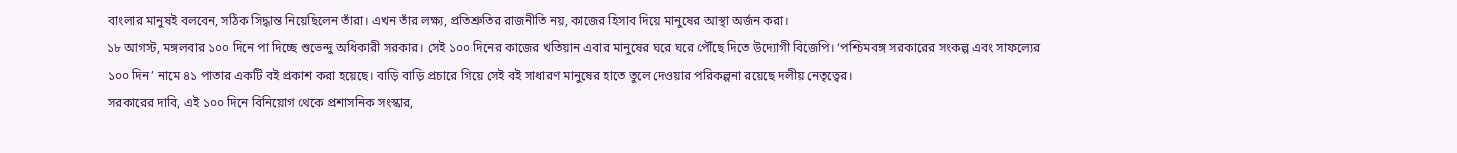বাংলার মানুষই বলবেন, সঠিক সিদ্ধান্ত নিয়েছিলেন তাঁরা। এখন তাঁর লক্ষ্য, প্রতিশ্রুতির রাজনীতি নয়, কাজের হিসাব দিয়ে মানুষের আস্থা অর্জন করা।
১৮ আগস্ট, মঙ্গলবার ১০০ দিনে পা দিচ্ছে শুভেন্দু অধিকারী সরকার। সেই ১০০ দিনের কাজের খতিয়ান এবার মানুষের ঘরে ঘরে পৌঁছে দিতে উদ্যোগী বিজেপি। ‘পশ্চিমবঙ্গ সরকারের সংকল্প এবং সাফল্যের ১০০ দিন’ নামে ৪১ পাতার একটি বই প্রকাশ করা হয়েছে। বাড়ি বাড়ি প্রচারে গিয়ে সেই বই সাধারণ মানুষের হাতে তুলে দেওয়ার পরিকল্পনা রয়েছে দলীয় নেতৃত্বের।
সরকারের দাবি, এই ১০০ দিনে বিনিয়োগ থেকে প্রশাসনিক সংস্কার,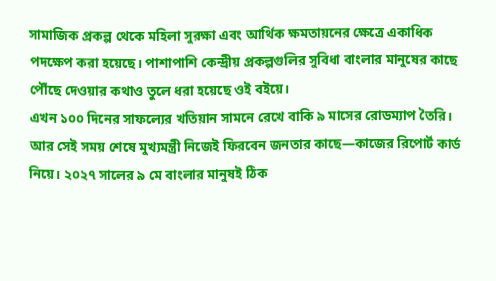সামাজিক প্রকল্প থেকে মহিলা সুরক্ষা এবং আর্থিক ক্ষমতায়নের ক্ষেত্রে একাধিক পদক্ষেপ করা হয়েছে। পাশাপাশি কেন্দ্রীয় প্রকল্পগুলির সুবিধা বাংলার মানুষের কাছে পৌঁছে দেওয়ার কথাও তুলে ধরা হয়েছে ওই বইয়ে।
এখন ১০০ দিনের সাফল্যের খতিয়ান সামনে রেখে বাকি ৯ মাসের রোডম্যাপ তৈরি। আর সেই সময় শেষে মুখ্যমন্ত্রী নিজেই ফিরবেন জনতার কাছে—কাজের রিপোর্ট কার্ড নিয়ে। ২০২৭ সালের ৯ মে বাংলার মানুষই ঠিক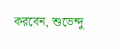করবেন, শুভেন্দু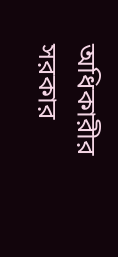অধিকারীর সরকার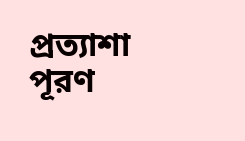প্রত্যাশা পূরণ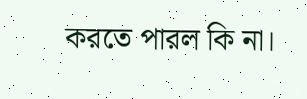করতে পারল কি না।